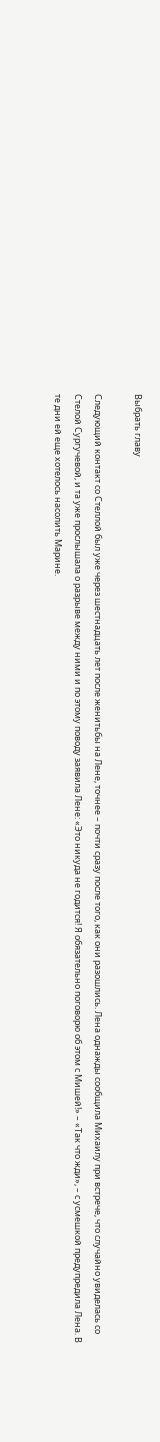Выбрать главу

Следующий контакт со Стеллой был уже через шестнадцать лет после женитьбы на Лене, точнее – почти сразу после того, как они разошлись. Лена однажды сообщила Михаилу при встрече, что случайно увиделась со Стелой Сургучевой, и та уже прослышала о разрыве между ними и по этому поводу заявила Лене: «Это никуда не годится! Я обязательно поговорю об этом с Мишей!» – «Так что жди», – с усмешкой предупредила Лена. В те дни ей еще хотелось насолить Марине.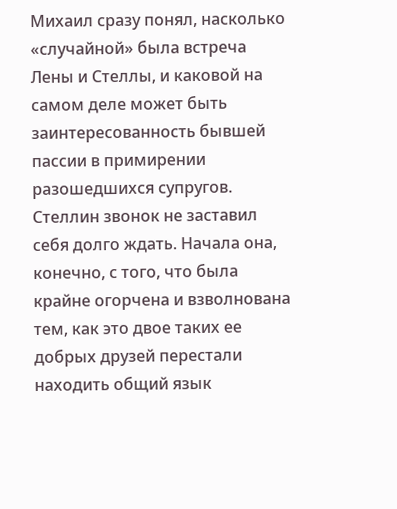Михаил сразу понял, насколько «случайной» была встреча Лены и Стеллы, и каковой на самом деле может быть заинтересованность бывшей пассии в примирении разошедшихся супругов. Стеллин звонок не заставил себя долго ждать. Начала она, конечно, с того, что была крайне огорчена и взволнована тем, как это двое таких ее добрых друзей перестали находить общий язык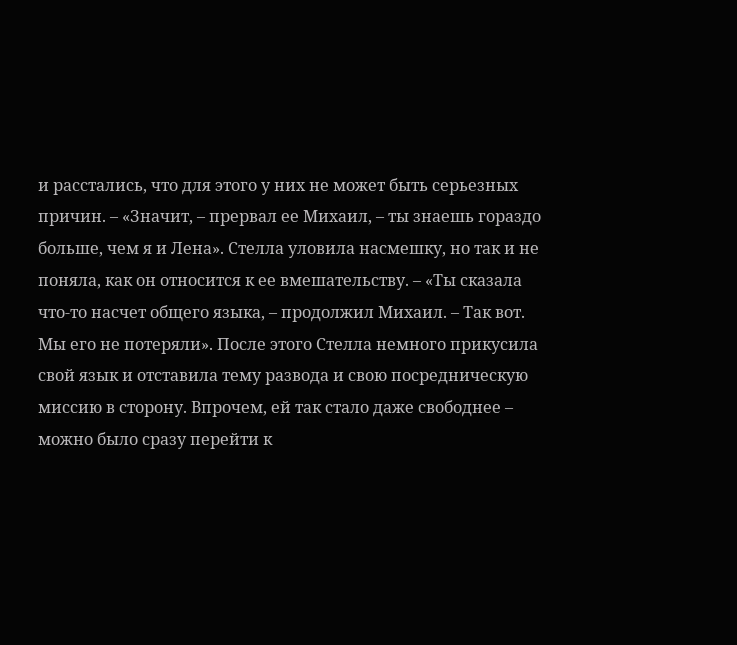и расстались, что для этого у них не может быть серьезных причин. – «Значит, – прервал ее Михаил, – ты знаешь гораздо больше, чем я и Лена». Стелла уловила насмешку, но так и не поняла, как он относится к ее вмешательству. – «Ты сказала что-то насчет общего языка, – продолжил Михаил. – Так вот. Мы его не потеряли». После этого Стелла немного прикусила свой язык и отставила тему развода и свою посредническую миссию в сторону. Впрочем, ей так стало даже свободнее – можно было сразу перейти к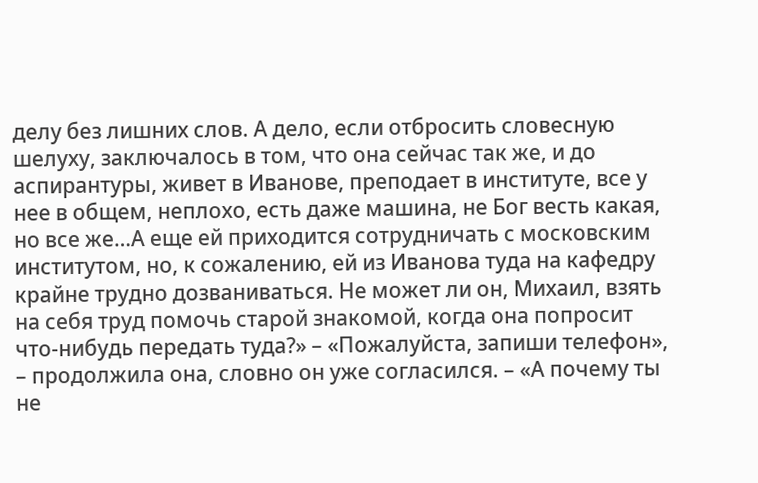делу без лишних слов. А дело, если отбросить словесную шелуху, заключалось в том, что она сейчас так же, и до аспирантуры, живет в Иванове, преподает в институте, все у нее в общем, неплохо, есть даже машина, не Бог весть какая, но все же…А еще ей приходится сотрудничать с московским институтом, но, к сожалению, ей из Иванова туда на кафедру крайне трудно дозваниваться. Не может ли он, Михаил, взять на себя труд помочь старой знакомой, когда она попросит что-нибудь передать туда?» – «Пожалуйста, запиши телефон», – продолжила она, словно он уже согласился. – «А почему ты не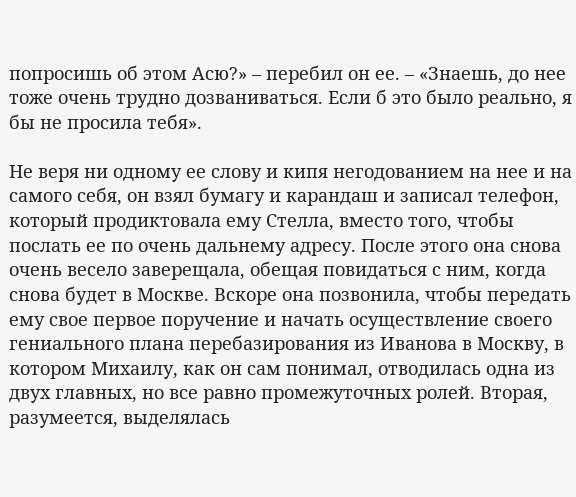попросишь об этом Асю?» – перебил он ее. – «Знаешь, до нее тоже очень трудно дозваниваться. Если б это было реально, я бы не просила тебя».

Не веря ни одному ее слову и кипя негодованием на нее и на самого себя, он взял бумагу и карандаш и записал телефон, который продиктовала ему Стелла, вместо того, чтобы послать ее по очень дальнему адресу. После этого она снова очень весело заверещала, обещая повидаться с ним, когда снова будет в Москве. Вскоре она позвонила, чтобы передать ему свое первое поручение и начать осуществление своего гениального плана перебазирования из Иванова в Москву, в котором Михаилу, как он сам понимал, отводилась одна из двух главных, но все равно промежуточных ролей. Вторая, разумеется, выделялась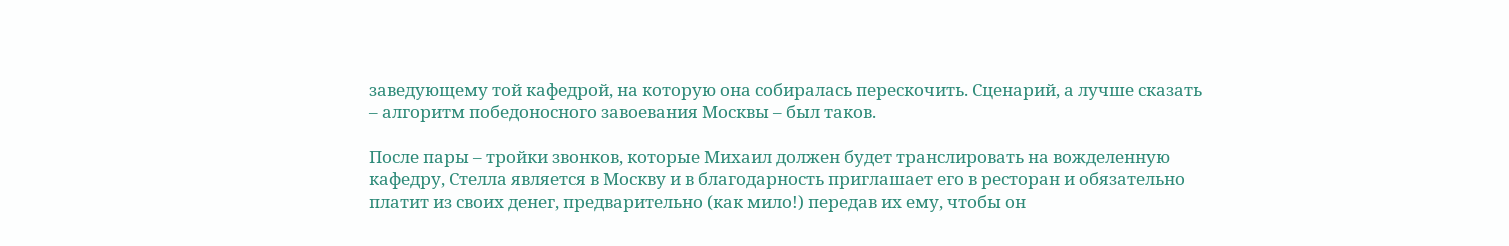заведующему той кафедрой, на которую она собиралась перескочить. Сценарий, а лучше сказать – алгоритм победоносного завоевания Москвы – был таков.

После пары – тройки звонков, которые Михаил должен будет транслировать на вожделенную кафедру, Стелла является в Москву и в благодарность приглашает его в ресторан и обязательно платит из своих денег, предварительно (как мило!) передав их ему, чтобы он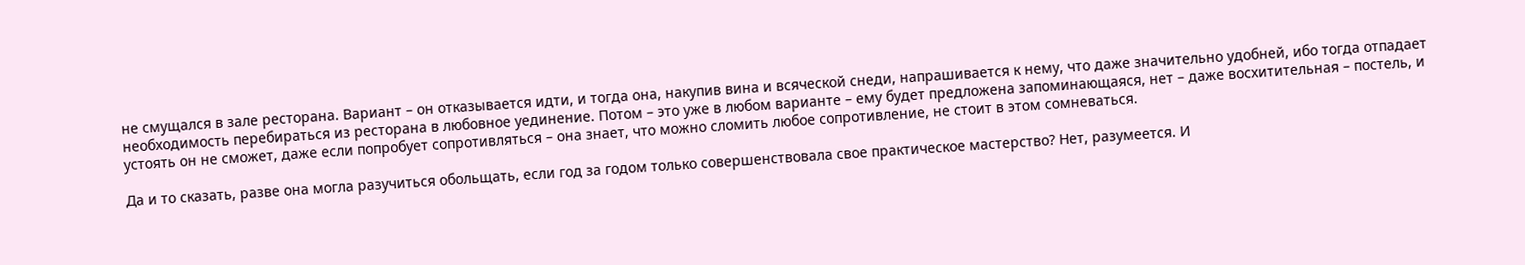не смущался в зале ресторана. Вариант – он отказывается идти, и тогда она, накупив вина и всяческой снеди, напрашивается к нему, что даже значительно удобней, ибо тогда отпадает необходимость перебираться из ресторана в любовное уединение. Потом – это уже в любом варианте – ему будет предложена запоминающаяся, нет – даже восхитительная – постель, и устоять он не сможет, даже если попробует сопротивляться – она знает, что можно сломить любое сопротивление, не стоит в этом сомневаться.

Да и то сказать, разве она могла разучиться обольщать, если год за годом только совершенствовала свое практическое мастерство? Нет, разумеется. И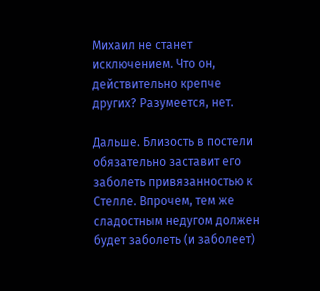Михаил не станет исключением. Что он, действительно крепче других? Разумеется, нет.

Дальше. Близость в постели обязательно заставит его заболеть привязанностью к Стелле. Впрочем, тем же сладостным недугом должен будет заболеть (и заболеет)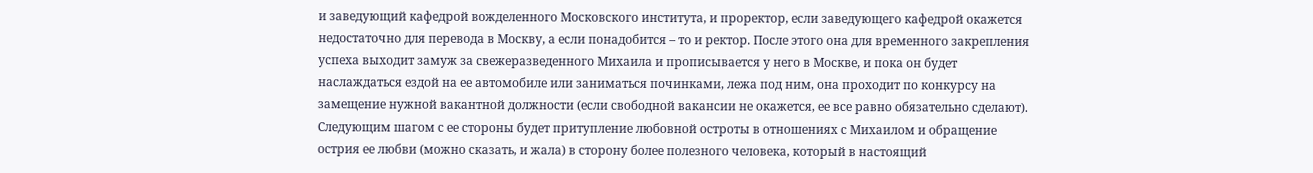и заведующий кафедрой вожделенного Московского института, и проректор, если заведующего кафедрой окажется недостаточно для перевода в Москву, а если понадобится – то и ректор. После этого она для временного закрепления успеха выходит замуж за свежеразведенного Михаила и прописывается у него в Москве, и пока он будет наслаждаться ездой на ее автомобиле или заниматься починками, лежа под ним, она проходит по конкурсу на замещение нужной вакантной должности (если свободной вакансии не окажется, ее все равно обязательно сделают). Следующим шагом с ее стороны будет притупление любовной остроты в отношениях с Михаилом и обращение острия ее любви (можно сказать, и жала) в сторону более полезного человека, который в настоящий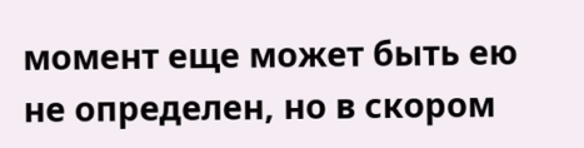момент еще может быть ею не определен, но в скором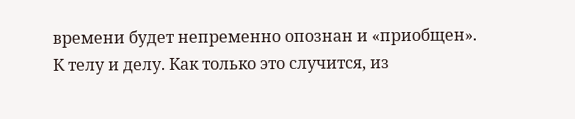времени будет непременно опознан и «приобщен». К телу и делу. Как только это случится, из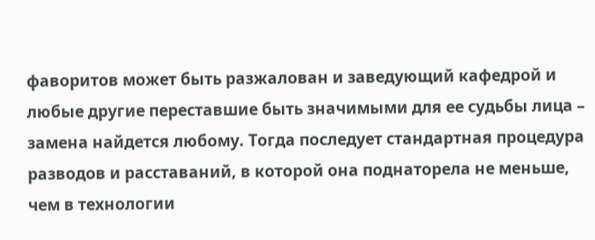фаворитов может быть разжалован и заведующий кафедрой и любые другие переставшие быть значимыми для ее судьбы лица – замена найдется любому. Тогда последует стандартная процедура разводов и расставаний, в которой она поднаторела не меньше, чем в технологии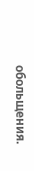обольщения.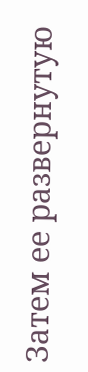Затем ее развернутую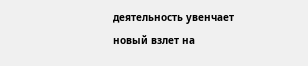деятельность увенчает новый взлет на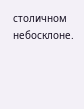столичном небосклоне.